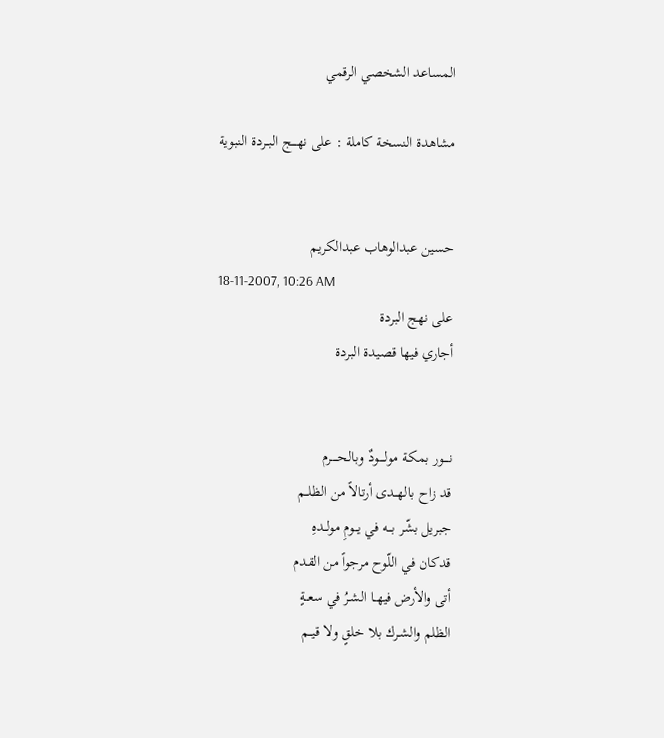المساعد الشخصي الرقمي

مشاهدة النسخة كاملة : على نهــــج البــردة النبوية


حسين عبدالوهاب عبدالكريم
18-11-2007, 10:26 AM
على نهج البردة
أجاري فيها قصيدة البردة


نــــور بمكـة مولـــــودٌ وبالحـــــرم
قد زاح بالهــدى أرتالاً من الظلــم
جبريل بشّر بـــه في يـــومِ مولــدهِ
قدكان في اللّوح مرجواً من القـدم
أتى والأرض فيهــا الشـرُ في سعــةٍ
الظلم والشـرك بلا خلقٍ ولا قيــم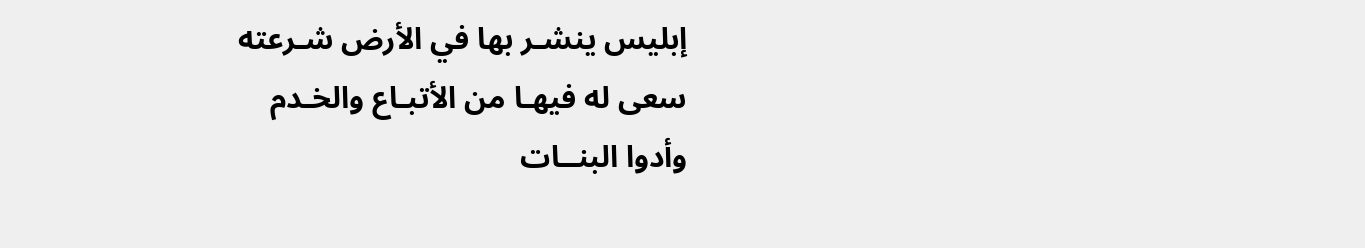إبليس ينشـر بها في الأرض شـرعته
سعى له فيهـا من الأتبـاع والخـدم
وأدوا البنــات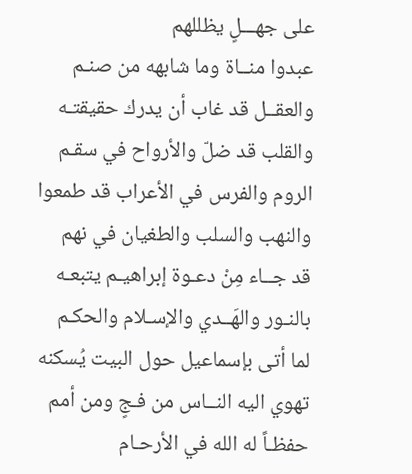على جهـــلٍ يظللهم
عبدوا منــاة وما شابهه من صنـم
والعقــل قد غاب أن يدرك حقيقتـه
والقلب قد ضلّ والأرواح في سقـم
الروم والفرس في الأعراب قد طمعوا
والنهب والسلب والطغيان في نهم
قد جــاء مِنْ دعـوة إبراهيـم يتبعـه
بالنـور والهَــدي والإسـلام والحكـم
لما أتى بإسماعيل حول البيت يُسكنه
تهوي اليه النــاس من فـجٍ ومن أمم
حفظـاً له الله في الأرحـام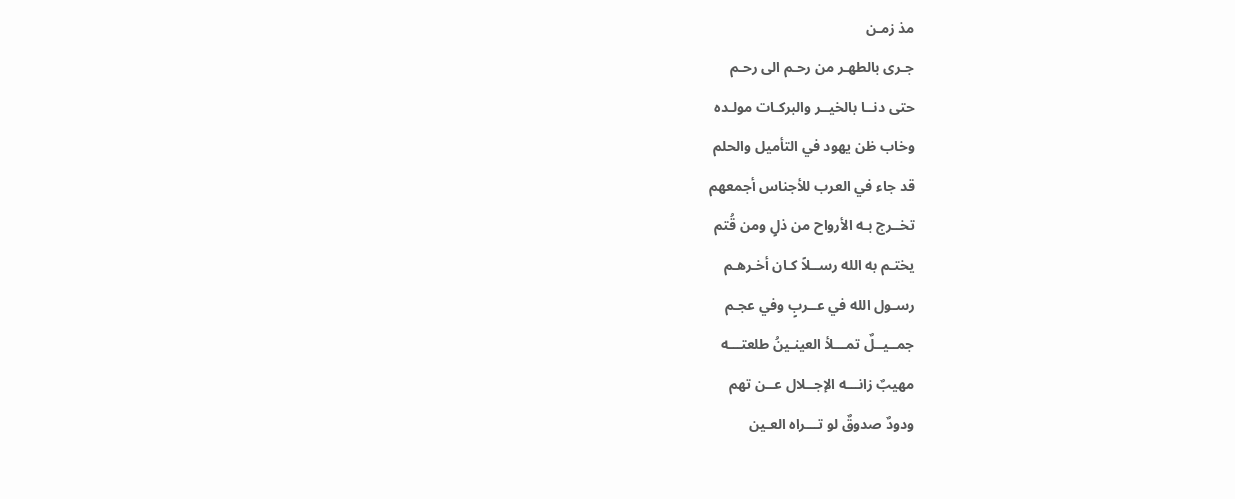مذ زمـن
جـرى بالطهـر من رحـم الى رحـم
حتى دنــا بالخيــر والبركـات مولـده
وخاب ظن يهود في التأميل والحلم
قد جاء في العرب للأجناس أجمعهم
تخــرج بـه الأرواح من ذلٍ ومن قُتم
يختـم به الله رســلاً كـان أخـرهـم
رسـول الله في عــربٍ وفي عجـم
جمــيــلٌ تمـــلأ العينـينُ طلعتـــه
مهيبٌ زانـــه الإجــلال عــن تهم
ودودٌ صدوقٌ لو تـــراه العـين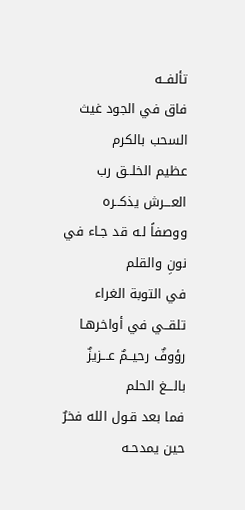تألفــه
فاق في الجود غيث السحب بالكرم
عظيم الخلــق رب العـــرش يذكــره
ووصفاً لـه قد جـاء في نونِ والقلم
في التوبة الغراء تلقــي في أواخرهـا
رؤوفٌ رحيــمٌ عـــزيزٌ بالـــغ الحلم
فما بعد قـول الله فخرٌ حين يمدحـه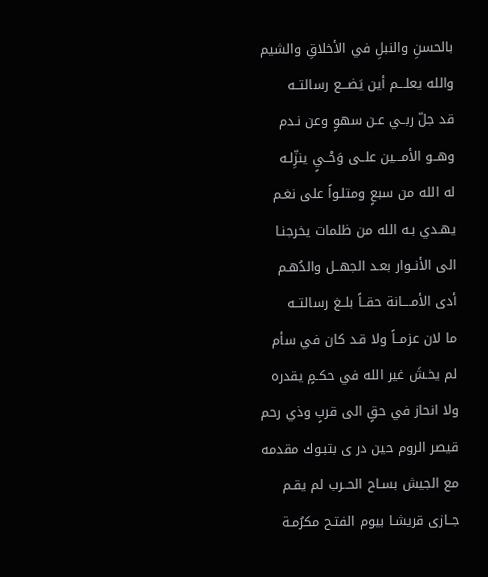بالحسنِ والنبلِ في الأخلاقِ والشيم
والله يعلـــم أين يَضـــع رسالتــه
قد جلّ ربــي عـن سهوٍ وعن نـدم
وهــو الأمـــين علــى وَحْــيٍ ينزِّلـه
له الله من سبعٍ ومتلـواً على نغـم
يهـدي بـه الله من ظلمات يخرجنـا
الى الأنــوار بعـد الجهــل والدُهـم
أدى الأمــــانة حقــاً بلــغ رسالتــه
ما لان عزمــاً ولا قـد كان في سأم
لم يخـشَ غير الله في حكـمٍ يقدره
ولا انحاز في حقٍ الى قربٍ وذي رحم
قيصر الروم حين در ى بتبـوك مقدمه
مع الجيش بسـاح الحــرب لم يقـم
جــازى قريشـا بيوم الفتـح مكرُمـة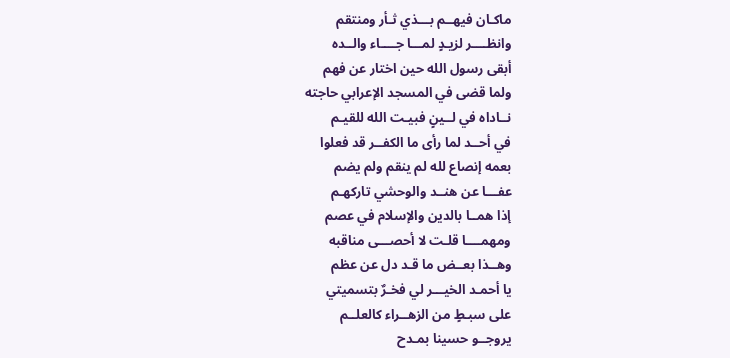ماكـان فيهــم بـــذي ثـأر ومنتقم
وانظــــر لزيـدٍ لمـــا جــــاء والــده
أبقى رسول الله حين اختار عن فهم
ولما قضى في المسجد الإعرابي حاجته
نــاداه في لــينٍ فبيـت الله للقيـم
في أحــد لما رأى ما الكفــر قد فعلوا
بعمه إنصاع لله لم ينقم ولم يضم
عفـــا عن هنــد والوحشي تاركهـم
إذا همــا بالدين والإسلام في عصم
ومهمــــا قلـت لا أحصـــى مناقبه
وهــذا بعــض ما قـد دل عن عظم
يا أحمـد الخيـــر لي فخـرٌ بتسميتي
على سبـطٍ من الزهــراء كالعلــم
يروجــو حسينا بمـدح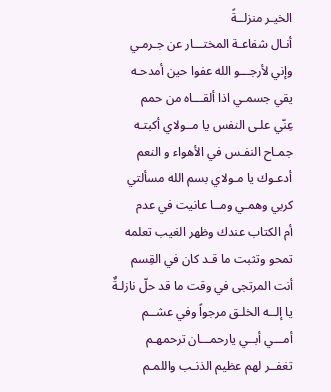الخيـر منزلــةً
أنـال شفاعـة المختـــار عن جـرمـي
وإني لأرجـــو الله عفوا حين أمدحـه
يقي جسمـي اذا ألقـــاه من حمم
عِنّي علـى النفس يا مــولاي أكبتـه
جمـاح النفـس في الأهواء و النعم
أدعـوك يا مـولاي بسم الله مسألتي
كربي وهمـي ومــا عانيت في عدم
أم الكتاب عندك وظهر الغيب تعلمه
تمحو وتثبت ما قـد كان في القِسم
أنت المرتجى في وقت ما قد حلّ نازلـةٌ
يا إلــه الخلـق مرجواً وفي عشــم
أمـــي أبــي يارحمـــان ترحمهـم
تغفــر لهم عظيم الذنـب واللمـم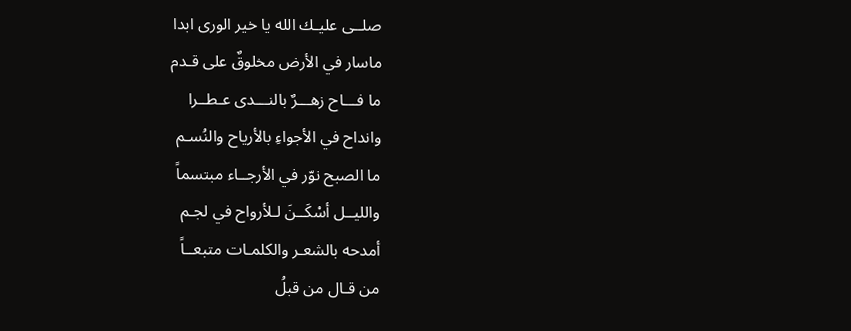صلــى عليـك الله يا خير الورى ابدا
ماسار في الأرض مخلوقٌ على قـدم
ما فـــاح زهـــرٌ بالنـــدى عـطــرا
وانداح في الأجواءِ بالأرياح والنُسـم
ما الصبح نوّر في الأرجــاء مبتسماً
والليــل أسْكَــنَ لـلأرواح في لجـم
أمدحه بالشعـر والكلمـات متبعــاً
من قـال من قبلُ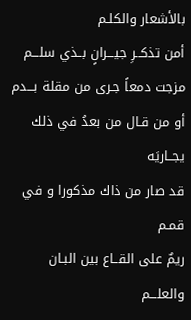بالأشعار والكلـم
أمن تذكــرِ جيـــرانٍ بــذي سلـــم
مزجت دمعاً جـرى من مقلة بـــدم
أو من قـال من بعدُ في ذلك يجــاريَه
قد صار من ذاك مذكورا و في قمـم
ريمٌ على القــاع بين البـان والعلـــم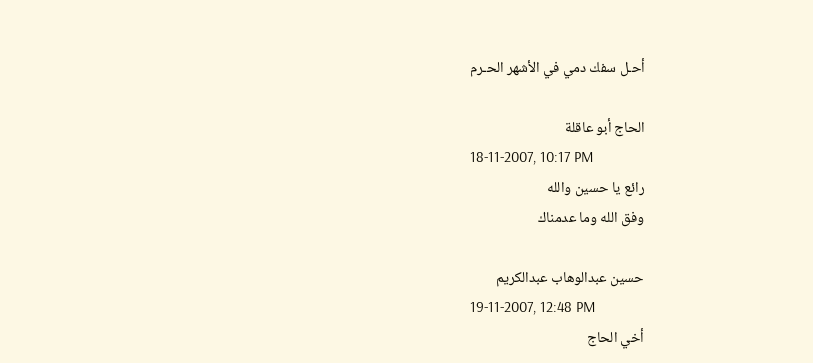أحـل سفك دمي في الأشهر الحـرم

الحاج أبو عاقلة
18-11-2007, 10:17 PM
رائع يا حسين والله
وفق الله وما عدمناك

حسين عبدالوهاب عبدالكريم
19-11-2007, 12:48 PM
أخي الحاج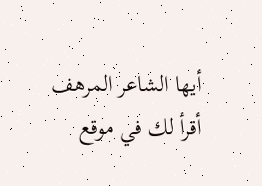أيها الشاعر المرهف
أقرأ لك في موقع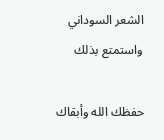الشعر السوداني
واستمتع بذلك

حفظك الله وأبقاك